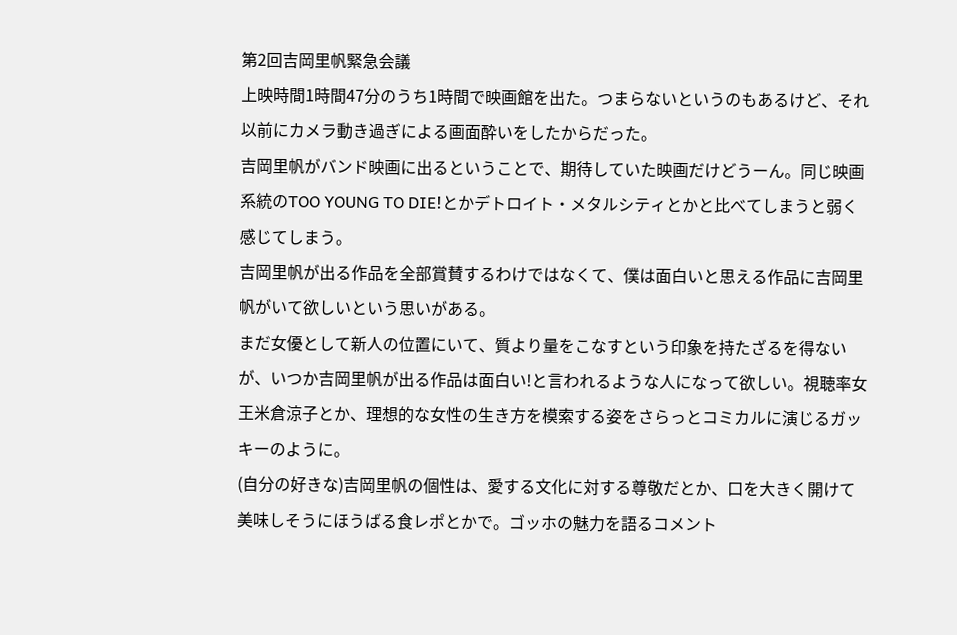第2回吉岡里帆緊急会議
上映時間1時間47分のうち1時間で映画館を出た。つまらないというのもあるけど、それ以前にカメラ動き過ぎによる画面酔いをしたからだった。
吉岡里帆がバンド映画に出るということで、期待していた映画だけどうーん。同じ映画系統のTOO YOUNG TO DIE!とかデトロイト・メタルシティとかと比べてしまうと弱く感じてしまう。
吉岡里帆が出る作品を全部賞賛するわけではなくて、僕は面白いと思える作品に吉岡里帆がいて欲しいという思いがある。
まだ女優として新人の位置にいて、質より量をこなすという印象を持たざるを得ないが、いつか吉岡里帆が出る作品は面白い!と言われるような人になって欲しい。視聴率女王米倉涼子とか、理想的な女性の生き方を模索する姿をさらっとコミカルに演じるガッキーのように。
(自分の好きな)吉岡里帆の個性は、愛する文化に対する尊敬だとか、口を大きく開けて美味しそうにほうばる食レポとかで。ゴッホの魅力を語るコメント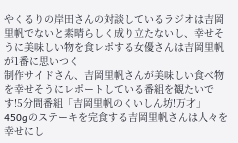やくるりの岸田さんの対談しているラジオは吉岡里帆でないと素晴らしく成り立たないし、幸せそうに美味しい物を食レポする女優さんは吉岡里帆が1番に思いつく
制作サイドさん、吉岡里帆さんが美味しい食べ物を幸せそうにレポートしている番組を観たいです!5分間番組「吉岡里帆のくいしん坊!万才」
450gのステーキを完食する吉岡里帆さんは人々を幸せにし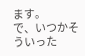ます。
で、いつかそういった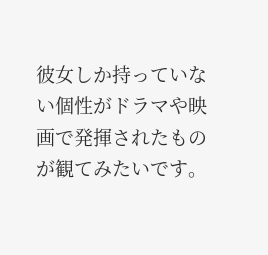彼女しか持っていない個性がドラマや映画で発揮されたものが観てみたいです。